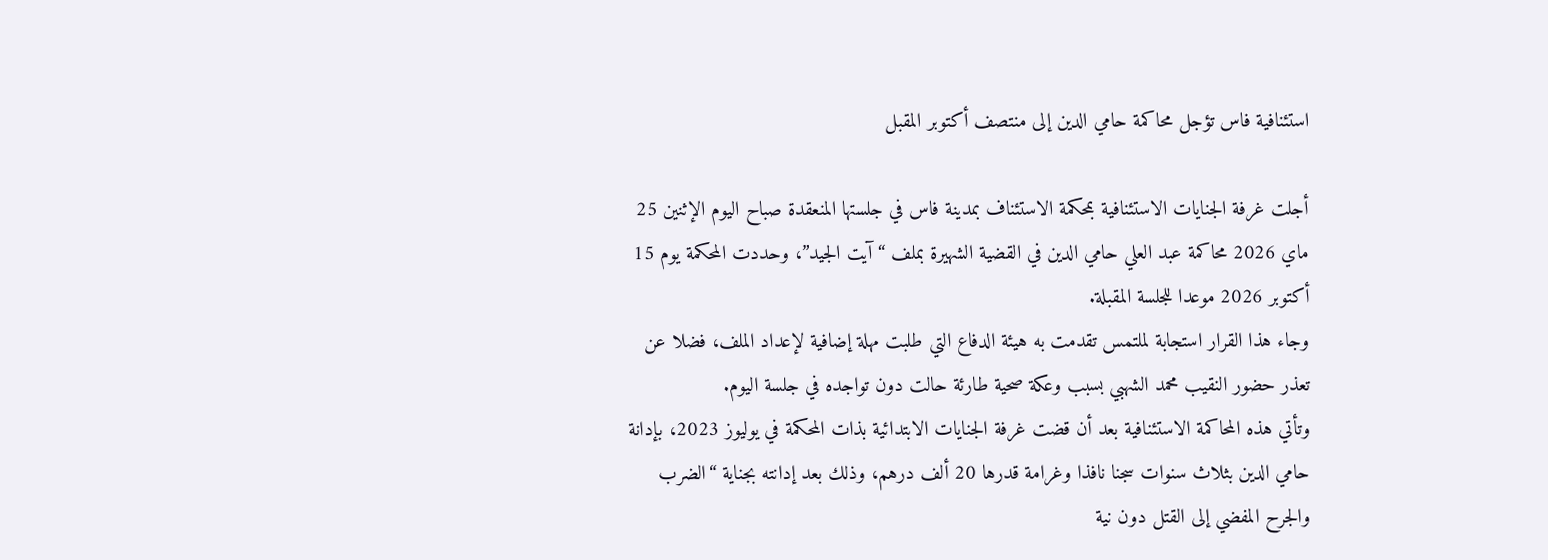استئنافية فاس تؤجل محاكمة حامي الدين إلى منتصف أكتوبر المقبل

أجلت غرفة الجنايات الاستئنافية بمحكمة الاستئناف بمدينة فاس في جلستها المنعقدة صباح اليوم الإثنين 25 ماي 2026 محاكمة عبد العلي حامي الدين في القضية الشهيرة بملف “آيت الجيد”، وحددت المحكمة يوم 15 أكتوبر 2026 موعدا للجلسة المقبلة.
وجاء هذا القرار استجابة لملتمس تقدمت به هيئة الدفاع التي طلبت مهلة إضافية لإعداد الملف، فضلا عن تعذر حضور النقيب محمد الشهبي بسبب وعكة صحية طارئة حالت دون تواجده في جلسة اليوم.
وتأتي هذه المحاكمة الاستئنافية بعد أن قضت غرفة الجنايات الابتدائية بذات المحكمة في يوليوز 2023، بإدانة حامي الدين بثلاث سنوات سجنا نافذا وغرامة قدرها 20 ألف درهم، وذلك بعد إدانته بجناية “الضرب والجرح المفضي إلى القتل دون نية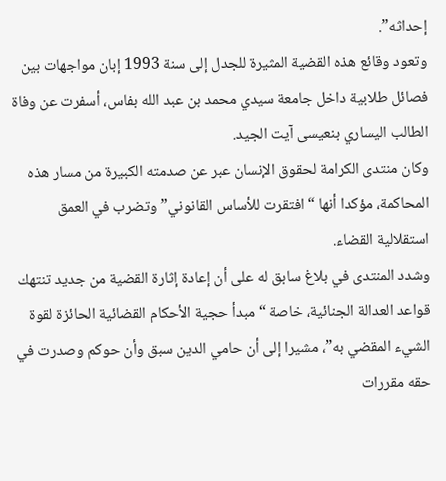إحداثه”.
وتعود وقائع هذه القضية المثيرة للجدل إلى سنة 1993 إبان مواجهات بين فصائل طلابية داخل جامعة سيدي محمد بن عبد الله بفاس، أسفرت عن وفاة الطالب اليساري بنعيسى آيت الجيد.
وكان منتدى الكرامة لحقوق الإنسان عبر عن صدمته الكبيرة من مسار هذه المحاكمة، مؤكدا أنها “افتقرت للأساس القانوني” وتضرب في العمق استقلالية القضاء.
وشدد المنتدى في بلاغ سابق له على أن إعادة إثارة القضية من جديد تنتهك قواعد العدالة الجنائية، خاصة “مبدأ حجية الأحكام القضائية الحائزة لقوة الشيء المقضي به”، مشيرا إلى أن حامي الدين سبق وأن حوكم وصدرت في حقه مقررات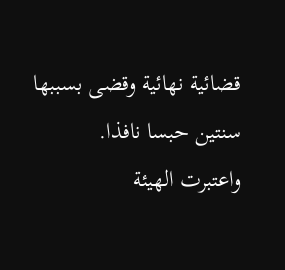قضائية نهائية وقضى بسببها سنتين حبسا نافذا.
واعتبرت الهيئة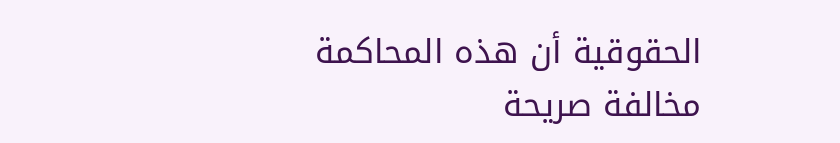الحقوقية أن هذه المحاكمة مخالفة صريحة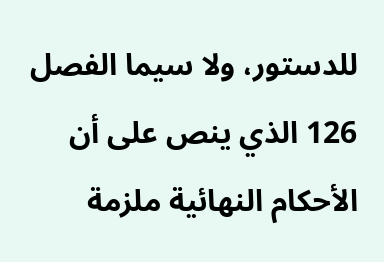للدستور، ولا سيما الفصل 126 الذي ينص على أن الأحكام النهائية ملزمة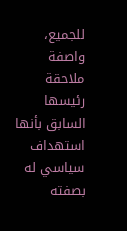للجميع، واصفة ملاحقة رئيسها السابق بأنها استهداف سياسي له بصفته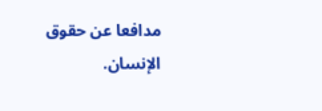مدافعا عن حقوق الإنسان.